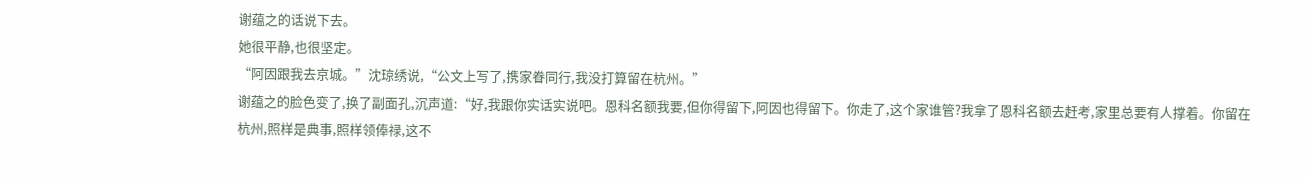谢蕴之的话说下去。
她很平静,也很坚定。
“阿因跟我去京城。”沈琼绣说,“公文上写了,携家眷同行,我没打算留在杭州。”
谢蕴之的脸色变了,换了副面孔,沉声道:“好,我跟你实话实说吧。恩科名额我要,但你得留下,阿因也得留下。你走了,这个家谁管?我拿了恩科名额去赶考,家里总要有人撑着。你留在杭州,照样是典事,照样领俸禄,这不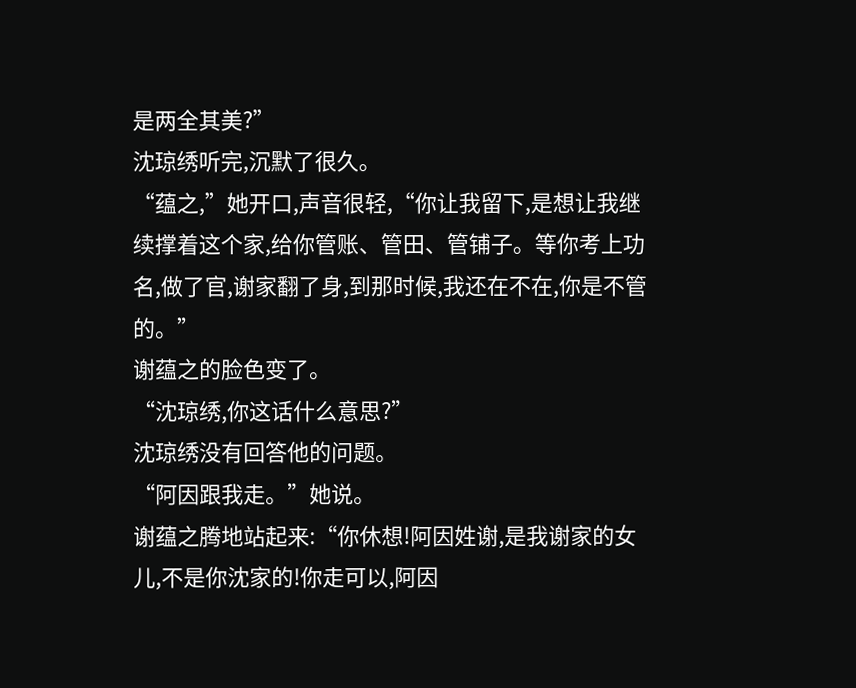是两全其美?”
沈琼绣听完,沉默了很久。
“蕴之,”她开口,声音很轻,“你让我留下,是想让我继续撑着这个家,给你管账、管田、管铺子。等你考上功名,做了官,谢家翻了身,到那时候,我还在不在,你是不管的。”
谢蕴之的脸色变了。
“沈琼绣,你这话什么意思?”
沈琼绣没有回答他的问题。
“阿因跟我走。”她说。
谢蕴之腾地站起来:“你休想!阿因姓谢,是我谢家的女儿,不是你沈家的!你走可以,阿因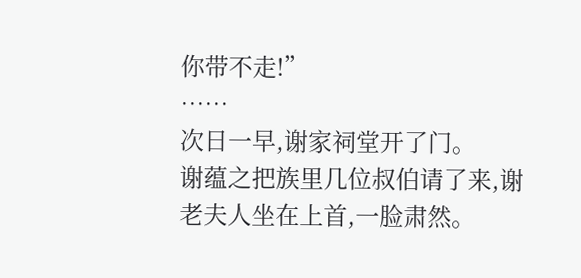你带不走!”
……
次日一早,谢家祠堂开了门。
谢蕴之把族里几位叔伯请了来,谢老夫人坐在上首,一脸肃然。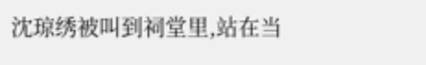沈琼绣被叫到祠堂里,站在当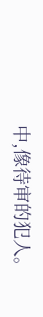中,像待审的犯人。